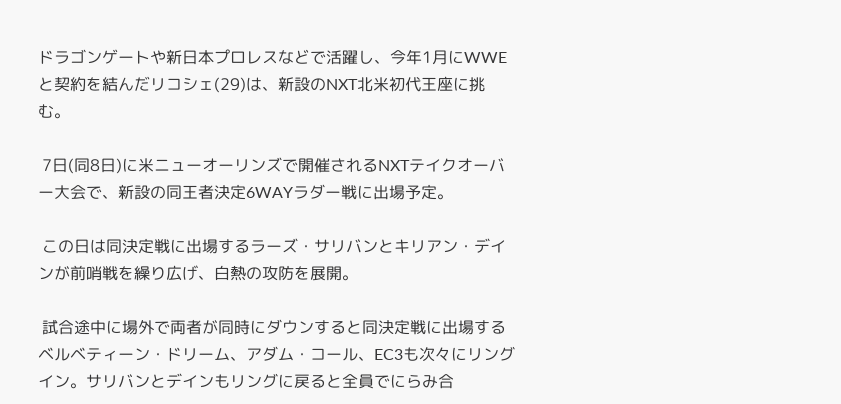ドラゴンゲートや新日本プロレスなどで活躍し、今年1月にWWEと契約を結んだリコシェ(29)は、新設のNXT北米初代王座に挑む。

 7日(同8日)に米ニューオーリンズで開催されるNXTテイクオーバー大会で、新設の同王者決定6WAYラダー戦に出場予定。

 この日は同決定戦に出場するラーズ・サリバンとキリアン・デインが前哨戦を繰り広げ、白熱の攻防を展開。

 試合途中に場外で両者が同時にダウンすると同決定戦に出場するベルベティーン・ドリーム、アダム・コール、EC3も次々にリングイン。サリバンとデインもリングに戻ると全員でにらみ合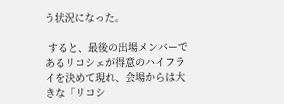う状況になった。

 すると、最後の出場メンバーであるリコシェが得意のハイフライを決めて現れ、会場からは大きな「リコシ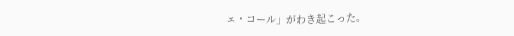ェ・コール」がわき起こった。